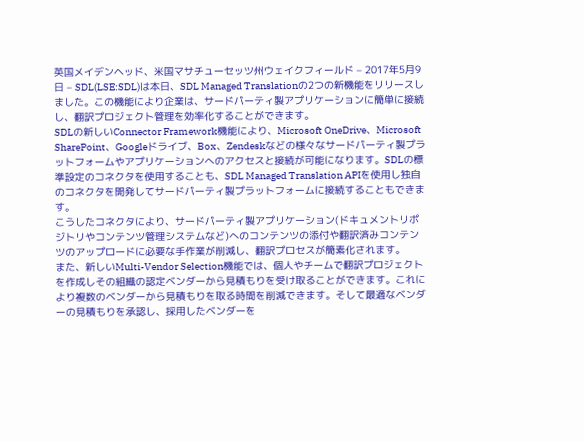英国メイデンヘッド、米国マサチューセッツ州ウェイクフィールド – 2017年5月9日 – SDL(LSE:SDL)は本日、SDL Managed Translationの2つの新機能をリリースしました。この機能により企業は、サードパーティ製アプリケーションに簡単に接続し、翻訳プロジェクト管理を効率化することができます。
SDLの新しいConnector Framework機能により、Microsoft OneDrive、Microsoft SharePoint、Googleドライブ、Box、Zendeskなどの様々なサードパーティ製プラットフォームやアプリケーションへのアクセスと接続が可能になります。SDLの標準設定のコネクタを使用することも、SDL Managed Translation APIを使用し独自のコネクタを開発してサードパーティ製プラットフォームに接続することもできます。
こうしたコネクタにより、サードパーティ製アプリケーション(ドキュメントリポジトリやコンテンツ管理システムなど)へのコンテンツの添付や翻訳済みコンテンツのアップロードに必要な手作業が削減し、翻訳プロセスが簡素化されます。
また、新しいMulti-Vendor Selection機能では、個人やチームで翻訳プロジェクトを作成しその組織の認定ベンダーから見積もりを受け取ることができます。これにより複数のベンダーから見積もりを取る時間を削減できます。そして最適なベンダーの見積もりを承認し、採用したベンダーを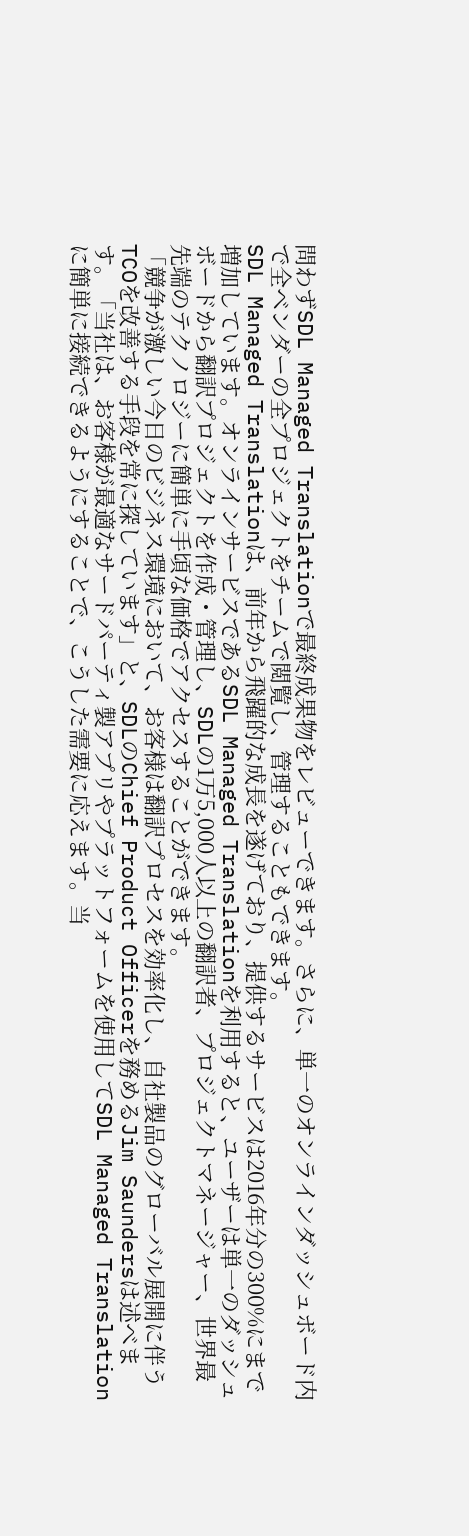問わずSDL Managed Translationで最終成果物をレビューできます。さらに、単一のオンラインダッシュボード内で全ベンダーの全プロジェクトをチームで閲覧し、管理することもできます。
SDL Managed Translationは、前年から飛躍的な成長を遂げており、提供するサービスは2016年分の300%にまで増加しています。オンラインサービスであるSDL Managed Translationを利用すると、ユーザーは単一のダッシュボードから翻訳プロジェクトを作成・管理し、SDLの1万5,000人以上の翻訳者、プロジェクトマネージャー、世界最先端のテクノロジーに簡単に手頃な価格でアクセスすることができます。
「競争が激しい今日のビジネス環境において、お客様は翻訳プロセスを効率化し、自社製品のグローバル展開に伴うTCOを改善する手段を常に探しています」と、SDLのChief Product Officerを務めるJim Saundersは述べます。「当社は、お客様が最適なサードパーティ製アプリやプラットフォームを使用してSDL Managed Translationに簡単に接続できるようにすることで、こうした需要に応えます。当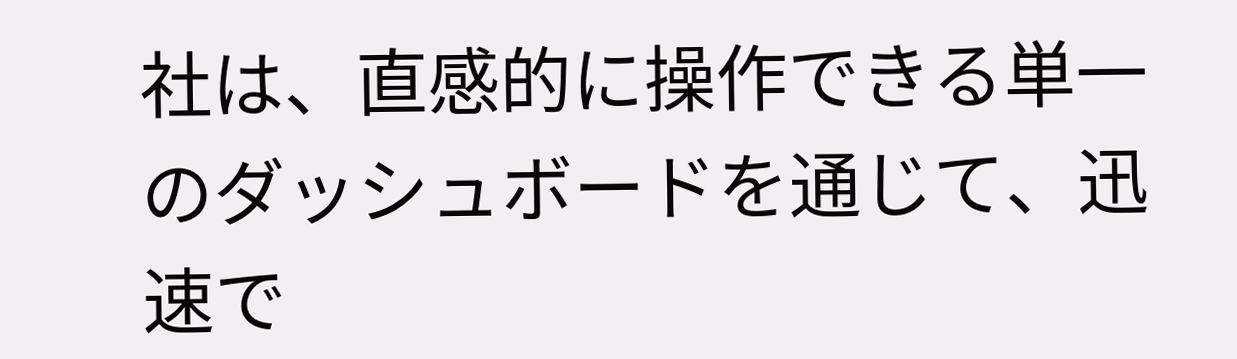社は、直感的に操作できる単一のダッシュボードを通じて、迅速で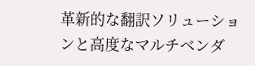革新的な翻訳ソリューションと高度なマルチベンダ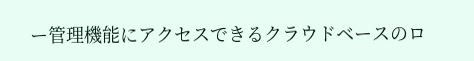ー管理機能にアクセスできるクラウドベースのロ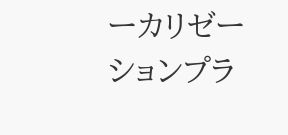ーカリゼーションプラ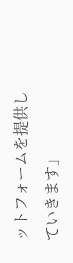ットフォームを提供していきます」